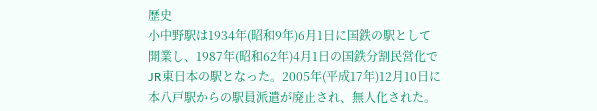歴史
小中野駅は1934年(昭和9年)6月1日に国鉄の駅として開業し、1987年(昭和62年)4月1日の国鉄分割民営化でJR東日本の駅となった。2005年(平成17年)12月10日に本八戸駅からの駅員派遣が廃止され、無人化された。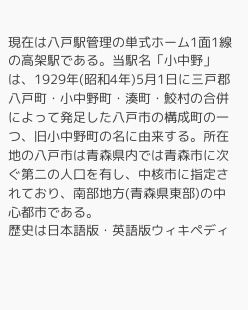現在は八戸駅管理の単式ホーム1面1線の高架駅である。当駅名「小中野」は、1929年(昭和4年)5月1日に三戸郡八戸町・小中野町・湊町・鮫村の合併によって発足した八戸市の構成町の一つ、旧小中野町の名に由来する。所在地の八戸市は青森県内では青森市に次ぐ第二の人口を有し、中核市に指定されており、南部地方(青森県東部)の中心都市である。
歴史は日本語版・英語版ウィキペディ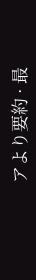アより要約 · 最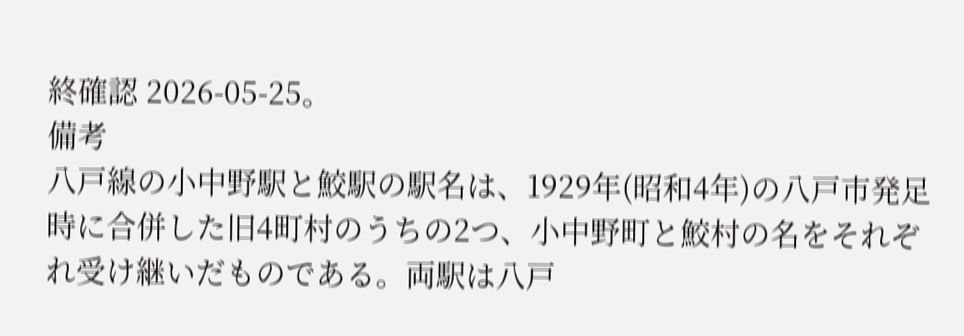終確認 2026-05-25。
備考
八戸線の小中野駅と鮫駅の駅名は、1929年(昭和4年)の八戸市発足時に合併した旧4町村のうちの2つ、小中野町と鮫村の名をそれぞれ受け継いだものである。両駅は八戸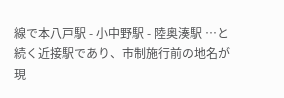線で本八戸駅 - 小中野駅 - 陸奥湊駅 …と続く近接駅であり、市制施行前の地名が現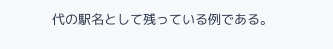代の駅名として残っている例である。